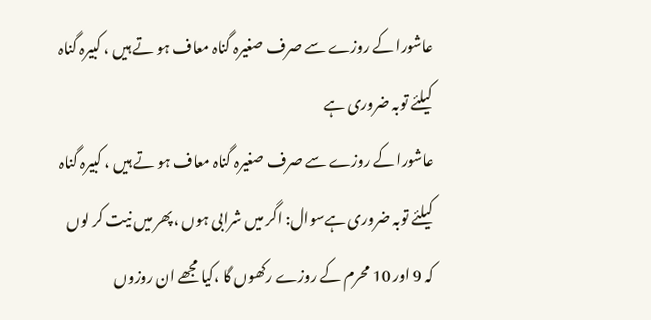عاشورا کے روزے سے صرف صغیرہ گناہ معاف ہو تے ہیں ، کبیرہ گناہ کیلئے توبہ ضروری ہے
عاشورا کے روزے سے صرف صغیرہ گناہ معاف ہو تے ہیں ، کبیرہ گناہ کیلئے توبہ ضروری ہےسوال: اگر میں شرابی ہوں ،پھر میں نیت کر لوں کہ 9 اور 10 محرم کے روزے رکھوں گا ،کیا مجھے ان روزوں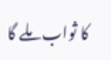کا ثواب ملے گا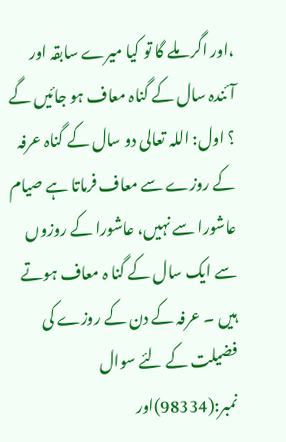،اور اگر ملے گا تو کیا میرے سابقہ اور آئندہ سال کے گناہ معاف ہو جائیں گے ؟ اول: اللہ تعالی دو سال کے گناہ عرفہ کے روزے سے معاف فرماتا ہے صیام عاشورا سے نہیں، عاشورا کے روزوں سے ایک سال کے گنا ہ معاف ہوتے ہیں ۔ عرفہ کے دن کے روزے کی فضیلت کے لئے سوال نمبر:(98334)اور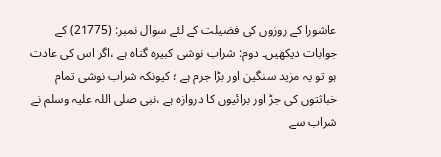عاشورا کے روزوں کی فضیلت کے لئے سوال نمبر: (21775) کے جوابات دیکھیں۔ دوم: شراب نوشی کبیرہ گناہ ہے ،اگر اس کی عادت ہو تو یہ مزید سنگین اور بڑا جرم ہے ؛ کیونکہ شراب نوشی تمام خباثتوں کی جڑ اور برائیوں کا دروازہ ہے ،نبی صلی اللہ علیہ وسلم نے شراب سے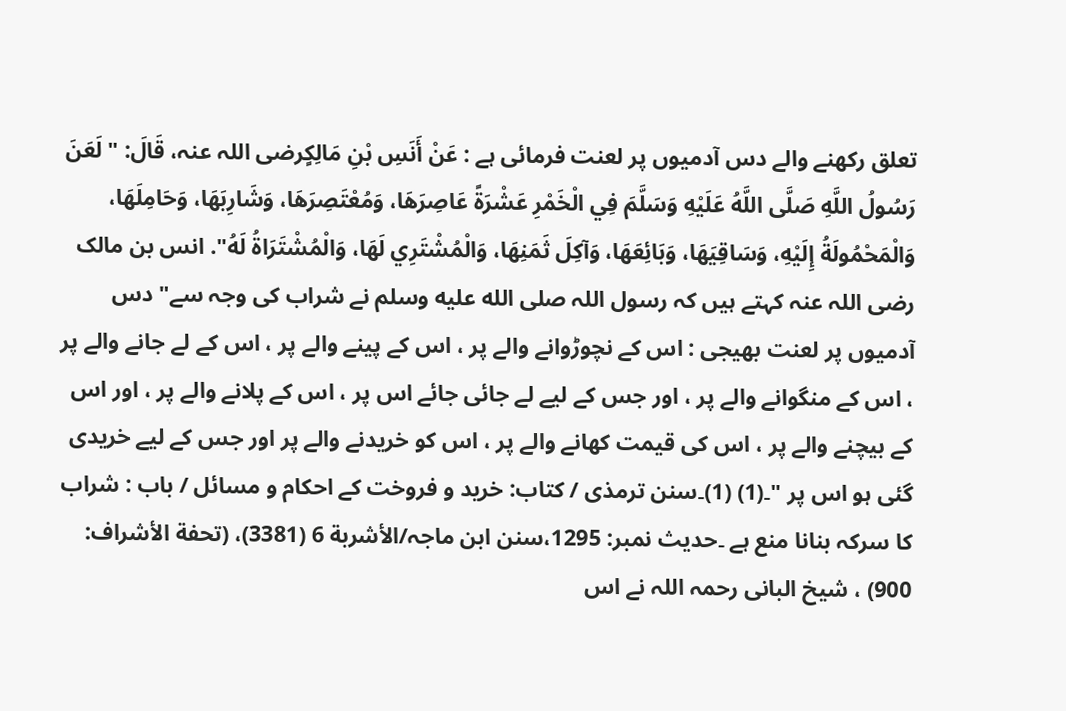تعلق رکھنے والے دس آدمیوں پر لعنت فرمائی ہے : عَنْ أَنَسِ بْنِ مَالِكٍرضی اللہ عنہ، قَالَ: " لَعَنَ رَسُولُ اللَّهِ صَلَّى اللَّهُ عَلَيْهِ وَسَلَّمَ فِي الْخَمْرِ عَشْرَةً عَاصِرَهَا، وَمُعْتَصِرَهَا، وَشَارِبَهَا، وَحَامِلَهَا، وَالْمَحْمُولَةُ إِلَيْهِ، وَسَاقِيَهَا، وَبَائِعَهَا، وَآكِلَ ثَمَنِهَا، وَالْمُشْتَرِي لَهَا، وَالْمُشْتَرَاةُ لَهُ". انس بن مالک رضی اللہ عنہ کہتے ہیں کہ رسول اللہ صلى الله عليه وسلم نے شراب کی وجہ سے" دس آدمیوں پر لعنت بھیجی : اس کے نچوڑوانے والے پر ، اس کے پینے والے پر ، اس کے لے جانے والے پر ، اس کے منگوانے والے پر ، اور جس کے لیے لے جائی جائے اس پر ، اس کے پلانے والے پر ، اور اس کے بیچنے والے پر ، اس کی قیمت کھانے والے پر ، اس کو خریدنے والے پر اور جس کے لیے خریدی گئی ہو اس پر "۔(1) (1)۔سنن ترمذی / کتاب: خرید و فروخت کے احکام و مسائل / باب : شراب کا سرکہ بنانا منع ہے ۔حدیث نمبر: 1295،سنن ابن ماجہ/الأشربة 6 (3381)، (تحفة الأشراف: 900) ، شیخ البانی رحمہ اللہ نے اس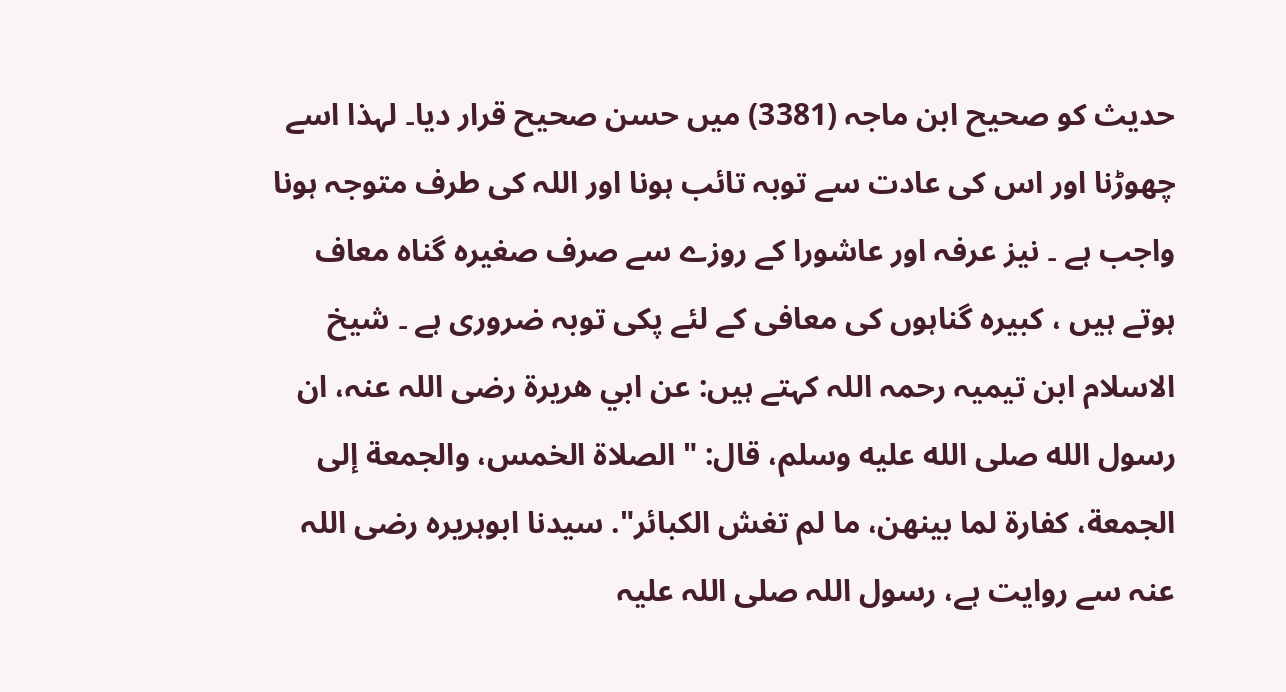حدیث کو صحیح ابن ماجہ (3381) میں حسن صحیح قرار دیا۔ لہذا اسے چھوڑنا اور اس کی عادت سے توبہ تائب ہونا اور اللہ کی طرف متوجہ ہونا واجب ہے ۔ نیز عرفہ اور عاشورا کے روزے سے صرف صغیرہ گناہ معاف ہوتے ہیں ، کبیرہ گناہوں کی معافی کے لئے پکی توبہ ضروری ہے ۔ شیخ الاسلام ابن تیمیہ رحمہ اللہ کہتے ہیں: عن ابي هريرة رضی اللہ عنہ، ان رسول الله صلى الله عليه وسلم، قال: " الصلاة الخمس، والجمعة إلى الجمعة، كفارة لما بينهن، ما لم تغش الكبائر". سیدنا ابوہریرہ رضی اللہ عنہ سے روایت ہے، رسول اللہ صلی اللہ علیہ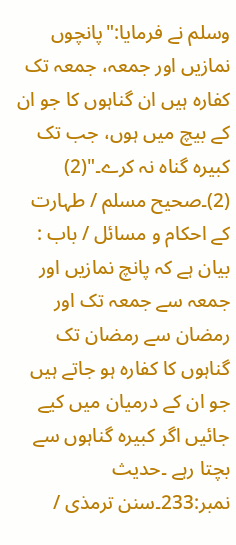وسلم نے فرمایا:"پانچوں نمازیں اور جمعہ، جمعہ تک کفارہ ہیں ان گناہوں کا جو ان کے بیچ میں ہوں، جب تک کبیرہ گناہ نہ کرے۔"(2) (2)۔صحیح مسلم / طہارت کے احکام و مسائل / باب : بیان ہے کہ پانچ نمازیں اور جمعہ سے جمعہ تک اور رمضان سے رمضان تک گناہوں کا کفارہ ہو جاتے ہیں جو ان کے درمیان میں کیے جائیں اگر کبیرہ گناہوں سے بچتا رہے ۔حدیث نمبر:233۔سنن ترمذی /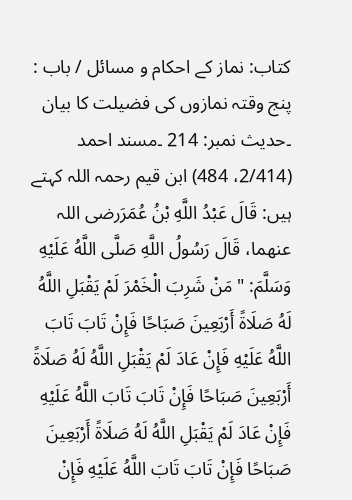کتاب: نماز کے احکام و مسائل / باب : پنج وقتہ نمازوں کی فضیلت کا بیان ۔حدیث نمبر: 214 ۔مسند احمد (2/414، 484) ابن قیم رحمہ اللہ کہتے ہیں: قَالَ عَبْدُ اللَّهِ بْنُ عُمَرَرضی اللہ عنھما، قَالَ رَسُولُ اللَّهِ صَلَّى اللَّهُ عَلَيْهِ وَسَلَّمَ: " مَنْ شَرِبَ الْخَمْرَ لَمْ يَقْبَلِ اللَّهُ لَهُ صَلَاةً أَرْبَعِينَ صَبَاحًا فَإِنْ تَابَ تَابَ اللَّهُ عَلَيْهِ فَإِنْ عَادَ لَمْ يَقْبَلِ اللَّهُ لَهُ صَلَاةً أَرْبَعِينَ صَبَاحًا فَإِنْ تَابَ تَابَ اللَّهُ عَلَيْهِ فَإِنْ عَادَ لَمْ يَقْبَلِ اللَّهُ لَهُ صَلَاةً أَرْبَعِينَ صَبَاحًا فَإِنْ تَابَ تَابَ اللَّهُ عَلَيْهِ فَإِنْ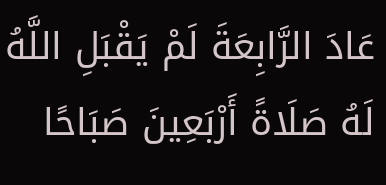عَادَ الرَّابِعَةَ لَمْ يَقْبَلِ اللَّهُ لَهُ صَلَاةً أَرْبَعِينَ صَبَاحًا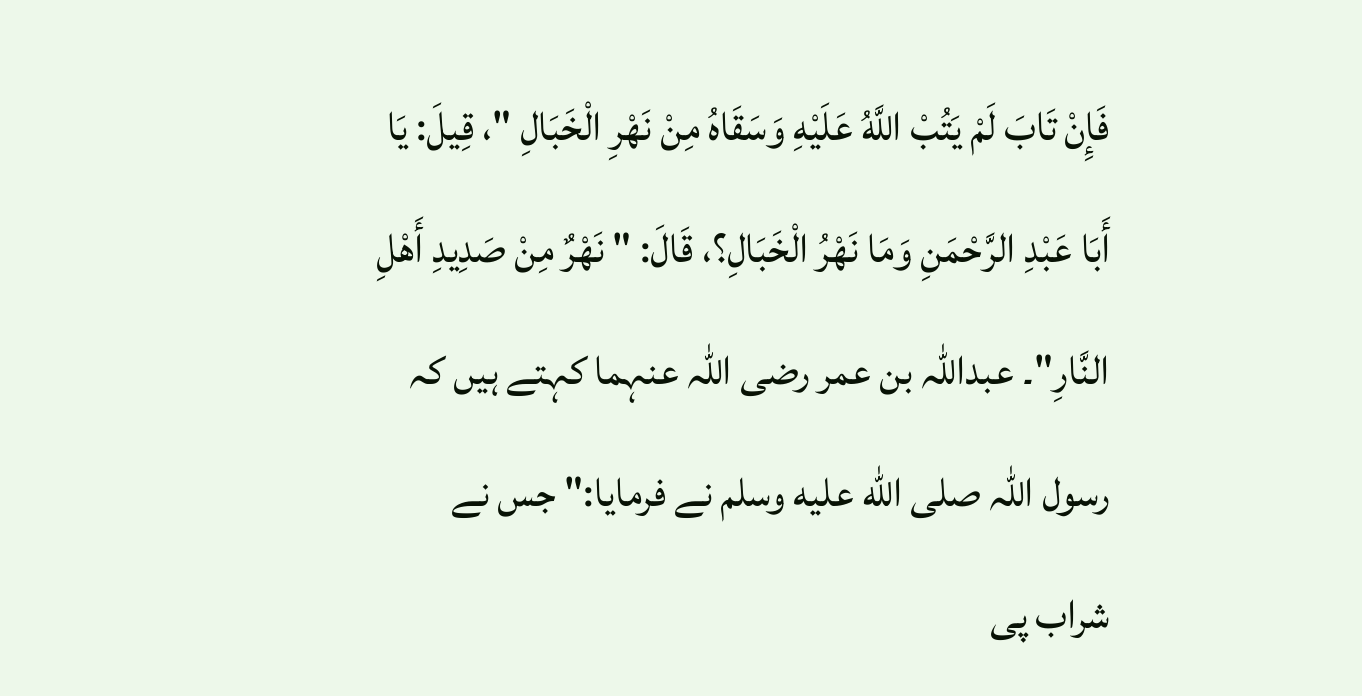فَإِنْ تَابَ لَمْ يَتُبْ اللَّهُ عَلَيْهِ وَسَقَاهُ مِنْ نَهْرِ الْخَبَالِ "، قِيلَ: يَا أَبَا عَبْدِ الرَّحْمَنِ وَمَا نَهْرُ الْخَبَالِ؟، قَالَ: " نَهْرٌ مِنْ صَدِيدِ أَهْلِ النَّارِ"۔ عبداللہ بن عمر رضی اللہ عنہما کہتے ہیں کہ رسول اللہ صلى الله عليه وسلم نے فرمایا:" جس نے شراب پی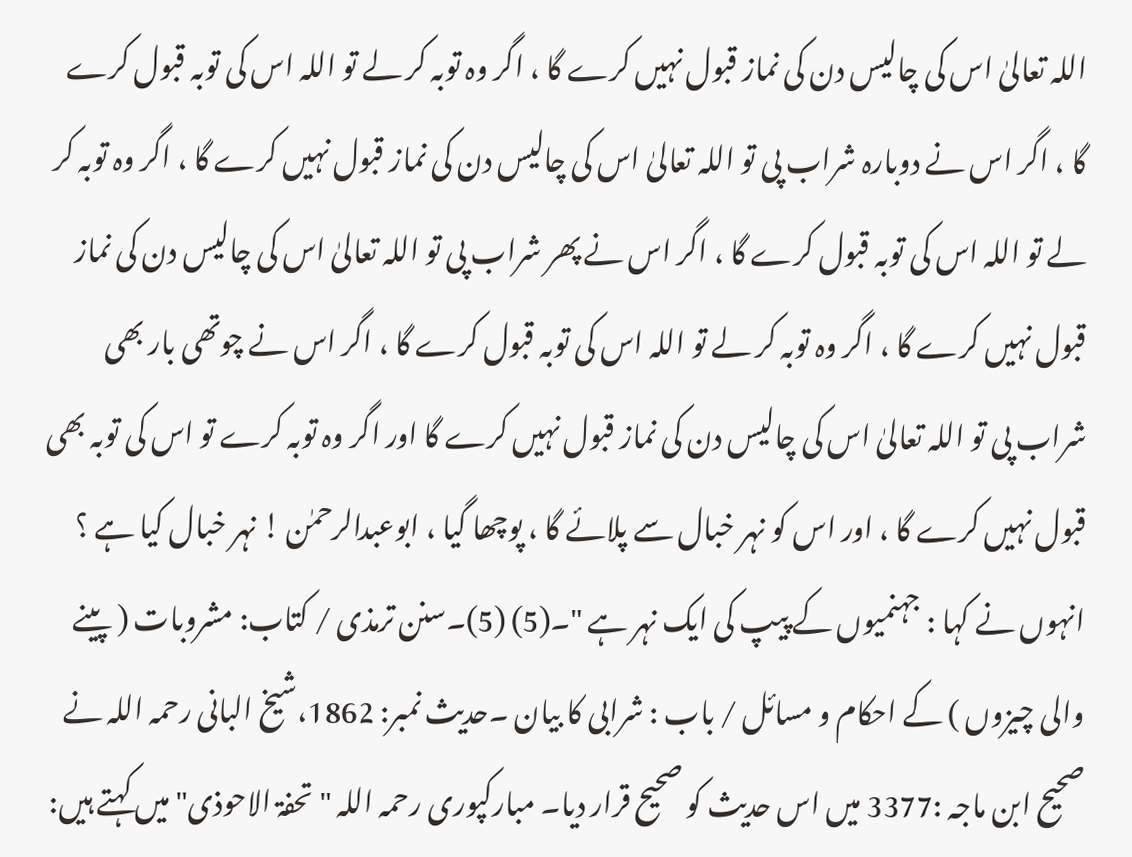اللہ تعالیٰ اس کی چالیس دن کی نماز قبول نہیں کرے گا ، اگر وہ توبہ کر لے تو اللہ اس کی توبہ قبول کرے گا ، اگر اس نے دوبارہ شراب پی تو اللہ تعالیٰ اس کی چالیس دن کی نماز قبول نہیں کرے گا ، اگر وہ توبہ کر لے تو اللہ اس کی توبہ قبول کرے گا ، اگر اس نے پھر شراب پی تو اللہ تعالیٰ اس کی چالیس دن کی نماز قبول نہیں کرے گا ، اگر وہ توبہ کر لے تو اللہ اس کی توبہ قبول کرے گا ، اگر اس نے چوتھی بار بھی شراب پی تو اللہ تعالیٰ اس کی چالیس دن کی نماز قبول نہیں کرے گا اور اگر وہ توبہ کرے تو اس کی توبہ بھی قبول نہیں کرے گا ، اور اس کو نہر خبال سے پلائے گا ، پوچھا گیا ، ابوعبدالرحمٰن ! نہر خبال کیا ہے ؟ انہوں نے کہا : جہنمیوں کے پیپ کی ایک نہر ہے "۔(5) (5)۔سنن ترمذی / کتاب: مشروبات ( پینے والی چیزوں ) کے احکام و مسائل / باب : شرابی کا بیان ۔حدیث نمبر: 1862،شیخ البانی رحمہ اللہ نے صحیح ابن ماجہ :3377 میں اس حدیث کو صحیح قرار دیا۔ مبارکپوری رحمہ اللہ "تحفۃ الاحوذی" میں کہتے ہیں: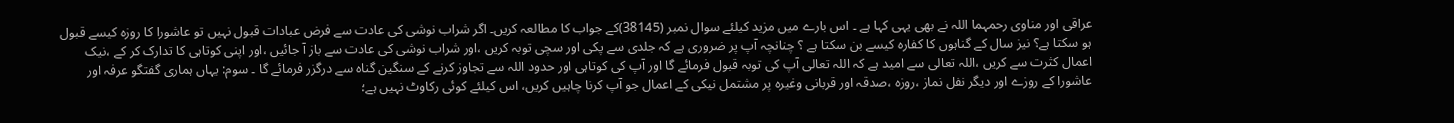عراقی اور مناوی رحمہما اللہ نے بھی یہی کہا ہے ۔ اس بارے میں مزید کیلئے سوال نمبر (38145)کے جواب کا مطالعہ کریں۔ اگر شراب نوشی کی عادت سے فرض عبادات قبول نہیں تو عاشورا کا روزہ کیسے قبول ہو سکتا ہے؟ نیز سال کے گناہوں کا کفارہ کیسے بن سکتا ہے ؟ چنانچہ آپ پر ضروری ہے کہ جلدی سے پکی اور سچی توبہ کریں ،اور شراب نوشی کی عادت سے باز آ جائیں ،اور اپنی کوتاہی کا تدارک کر کے ،نیک اعمال کثرت سے کریں ،اللہ تعالی سے امید ہے کہ اللہ تعالی آپ کی توبہ قبول فرمائے گا اور آپ کی کوتاہی اور حدود اللہ سے تجاوز کرنے کے سنگین گناہ سے درگزر فرمائے گا ۔ سوم: یہاں ہماری گفتگو عرفہ اور عاشورا کے روزے اور دیگر نفل نماز ،روزہ ،صدقہ اور قربانی وغیرہ پر مشتمل نیکی کے اعمال جو آپ کرنا چاہیں کریں، اس کیلئے کوئی رکاوٹ نہیں ہے؛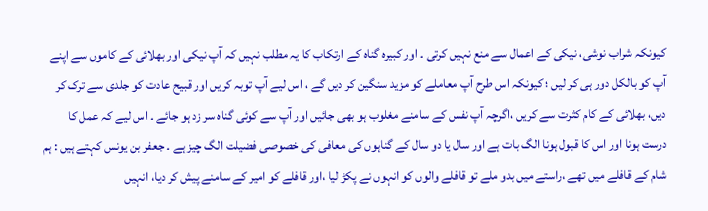کیونکہ شراب نوشی، نیکی کے اعمال سے منع نہیں کرتی ۔ اور کبیرہ گناہ کے ارتکاب کا یہ مطلب نہیں کہ آپ نیکی اور بھلائی کے کاموں سے اپنے آپ کو بالکل دور ہی کر لیں ؛ کیونکہ اس طرح آپ معاملے کو مزید سنگین کر دیں گے ، اس لیے آپ توبہ کریں اور قبیح عادت کو جلدی سے ترک کر دیں، بھلائی کے کام کثرت سے کریں ،اگرچہ آپ نفس کے سامنے مغلوب ہو بھی جائیں اور آپ سے کوئی گناہ سر زد ہو جائے ۔ اس لیے کہ عمل کا درست ہونا اور اس کا قبول ہونا الگ بات ہے اور سال یا دو سال کے گناہوں کی معافی کی خصوصی فضیلت الگ چیز ہے ۔ جعفر بن یونس کہتے ہیں : ہم شام کے قافلے میں تھے ،راستے میں بدو ملے تو قافلے والوں کو انہوں نے پکڑ لیا ،اور قافلے کو امیر کے سامنے پیش کر دیا، انہیں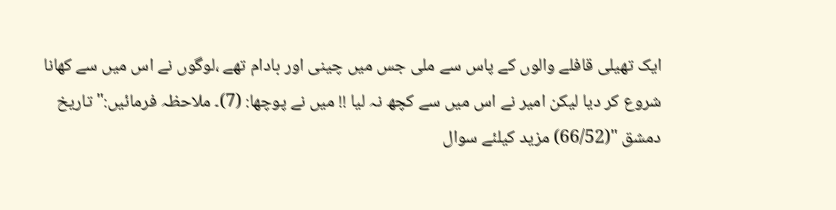ایک تھیلی قافلے والوں کے پاس سے ملی جس میں چینی اور بادام تھے ،لوگوں نے اس میں سے کھانا شروع کر دیا لیکن امیر نے اس میں سے کچھ نہ لیا !! میں نے پوچھا: (7)۔ ملاحظہ فرمائیں:"تاریخ دمشق "(66/52) مزید کیلئے سوال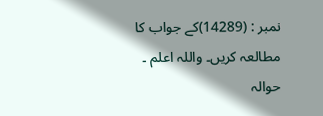نمبر : (14289)کے جواب کا مطالعہ کریں۔ واللہ اعلم ۔ حوالہ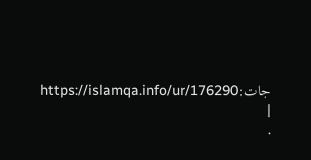جات:https://islamqa.info/ur/176290 |
.